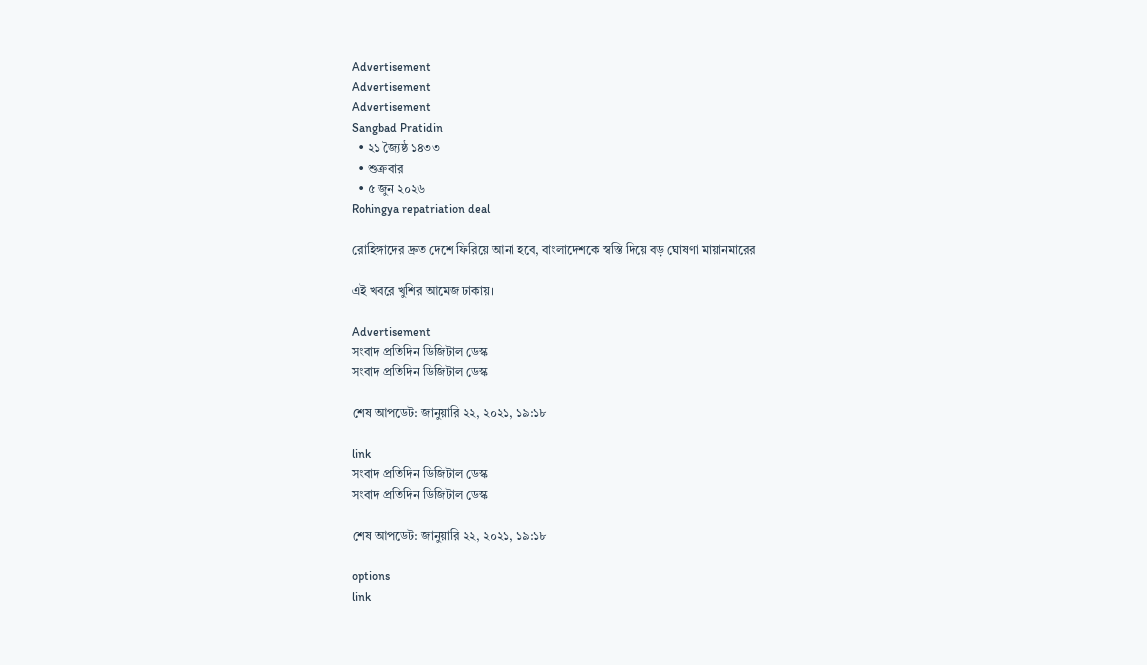Advertisement
Advertisement
Advertisement
Sangbad Pratidin
  • ২১ জ্যৈষ্ঠ ১৪৩৩
  • শুক্রবার
  • ৫ জুন ২০২৬
Rohingya repatriation deal

রোহিঙ্গাদের দ্রুত দেশে ফিরিয়ে আনা হবে, বাংলাদেশকে স্বস্তি দিয়ে বড় ঘোষণা মায়ানমারের

এই খবরে খুশির আমেজ ঢাকায়।

Advertisement
সংবাদ প্রতিদিন ডিজিটাল ডেস্ক
সংবাদ প্রতিদিন ডিজিটাল ডেস্ক

শেষ আপডেট: জানুয়ারি ২২, ২০২১, ১৯:১৮

link
সংবাদ প্রতিদিন ডিজিটাল ডেস্ক
সংবাদ প্রতিদিন ডিজিটাল ডেস্ক

শেষ আপডেট: জানুয়ারি ২২, ২০২১, ১৯:১৮

options
link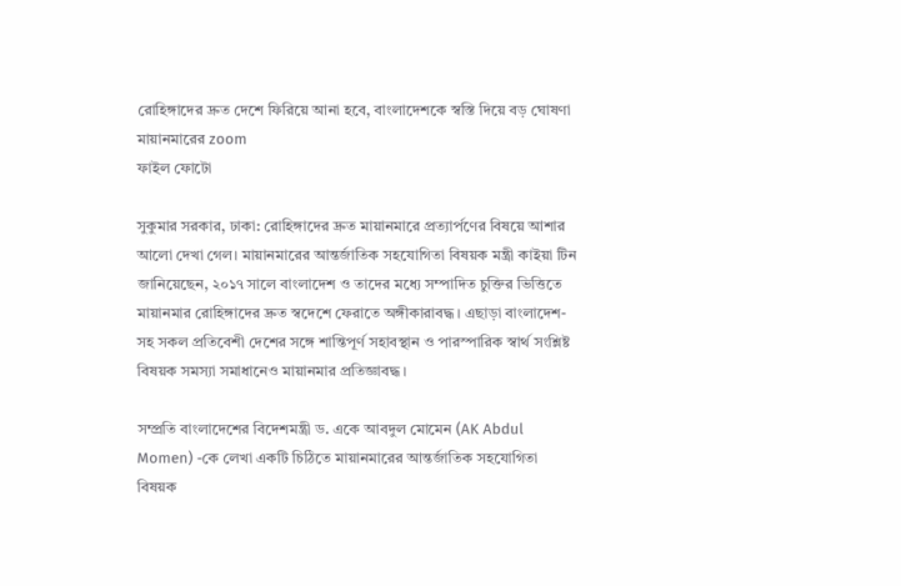রোহিঙ্গাদের দ্রুত দেশে ফিরিয়ে আনা হবে, বাংলাদেশকে স্বস্তি দিয়ে বড় ঘোষণা মায়ানমারের zoom
ফাইল ফোটো

সুকুমার সরকার, ঢাকা: রোহিঙ্গাদের দ্রুত মায়ানমারে প্রত্যার্পণের বিষয়ে আশার আলো দেখা গেল। মায়ানমারের আন্তর্জাতিক সহযোগিতা বিষয়ক মন্ত্রী কাইয়া টিন জানিয়েছেন, ২০১৭ সালে বাংলাদেশ ও তাদের মধ্যে সম্পাদিত চুক্তির ভিত্তিতে মায়ানমার রোহিঙ্গাদের দ্রুত স্বদেশে ফেরাতে অঙ্গীকারাবদ্ধ। এছাড়া বাংলাদেশ-সহ সকল প্রতিবেশী দেশের সঙ্গে শান্তিপূর্ণ সহাবস্থান ও পারস্পারিক স্বার্থ সংশ্লিষ্ট বিষয়ক সমস্যা সমাধানেও মায়ানমার প্রতিজ্ঞাবদ্ধ।

সম্প্রতি বাংলাদেশের বিদেশমন্ত্রী ড. একে আবদুল মোমেন (AK Abdul Momen) -কে লেখা একটি চিঠিতে মায়ানমারের আন্তর্জাতিক সহযোগিতা বিষয়ক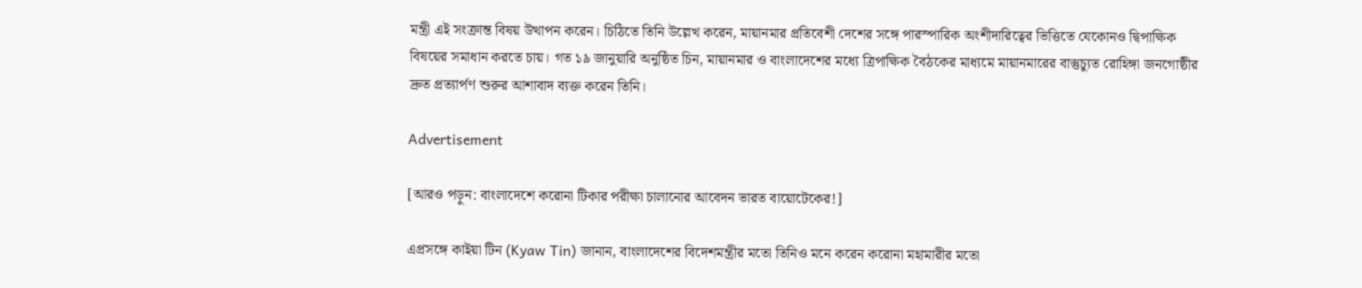মন্ত্রী এই সংক্রান্ত বিষয় উত্থাপন করেন। চিঠিতে তিনি উল্লেখ করেন, মায়ানমার প্রতিবেশী দেশের সঙ্গে পারস্পারিক অংশীদারিত্বের ভিত্তিতে যেকোনও দ্বিপাক্ষিক বিষয়ের সমাধান করতে চায়। গত ১৯ জানুয়ারি অনুষ্ঠিত চিন, মায়ানমার ও বাংলাদেশের মধ্যে ত্রিপাক্ষিক বৈঠকের মাধ্যমে মায়ানমারের বাস্তুচ্যুত রোহিঙ্গা জনগোষ্ঠীর দ্রুত প্রত্যার্পণ শুরুর আশাবাদ ব্যক্ত করেন তিনি।

Advertisement

[আরও পড়ুন: বাংলাদেশে করোনা টিকার পরীক্ষা চালানোর আবেদন ভারত বায়োটেকের!]

এপ্রসঙ্গে কাইয়া টিন (Kyaw Tin) জানান, বাংলাদেশের বিদেশমন্ত্রীর মতো তিনিও মনে করেন করোনা মহামারীর মতো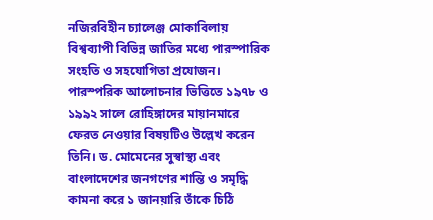নজিরবিহীন চ্যালেঞ্জ মোকাবিলায় বিশ্বব্যাপী বিভিন্ন জাতির মধ্যে পারস্পারিক সংহতি ও সহযোগিতা প্রযোজন। পারস্পরিক আলোচনার ভিত্তিতে ১৯৭৮ ও ১৯৯২ সালে রোহিঙ্গাদের মায়ানমারে ফেরত নেওয়ার বিষয়টিও উল্লেখ করেন তিনি। ড. মোমেনের সুস্বাস্থ্য এবং বাংলাদেশের জনগণের শান্তি ও সমৃদ্ধি কামনা করে ১ জানয়ারি তাঁকে চিঠি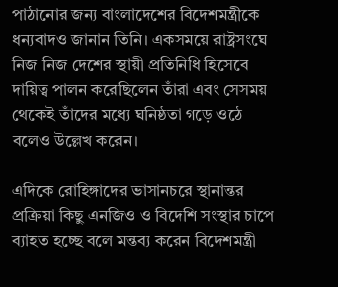পাঠানোর জন্য বাংলাদেশের বিদেশমন্ত্রীকে ধন্যবাদও জানান তিনি। একসময়ে রাষ্ট্রসংঘে নিজ নিজ দেশের স্থায়ী প্রতিনিধি হিসেবে দায়িত্ব পালন করেছিলেন তাঁরা এবং সেসময় থেকেই তাঁদের মধ্যে ঘনিষ্ঠতা গড়ে ওঠে বলেও উল্লেখ করেন।

এদিকে রোহিঙ্গাদের ভাসানচরে স্থানান্তর প্রক্রিয়া কিছু এনজিও ও বিদেশি সংস্থার চাপে ব্যাহত হচ্ছে বলে মন্তব্য করেন বিদেশমন্ত্রী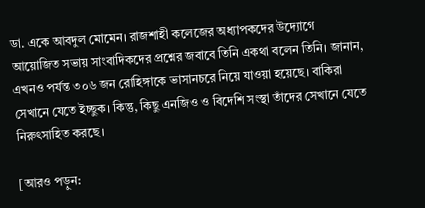ডা. একে আবদুল মোমেন। রাজশাহী কলেজের অধ্যাপকদের উদ্যোগে আয়োজিত সভায় সাংবাদিকদের প্রশ্নের জবাবে তিনি একথা বলেন তিনি। জানান, এখনও পর্যন্ত ৩০৬ জন রোহিঙ্গাকে ভাসানচরে নিয়ে যাওয়া হয়েছে। বাকিরা সেখানে যেতে ইচ্ছুক। কিন্তু, কিছু এনজিও ও বিদেশি সংস্থা তাঁদের সেখানে যেতে নিরুৎসাহিত করছে।

[আরও পড়ুন: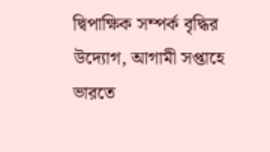দ্বিপাক্ষিক সম্পর্ক বৃদ্ধির উদ্যোগ, আগামী সপ্তাহে ভারতে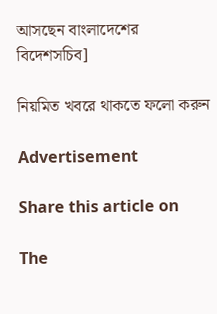আসছেন বাংলাদেশের বিদেশসচিব]

নিয়মিত খবরে থাকতে ফলো করুন

Advertisement

Share this article on

The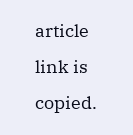article link is copied.